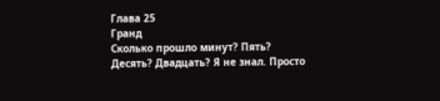Глава 25
Гранд
Сколько прошло минут? Пять? Десять? Двадцать? Я не знал. Просто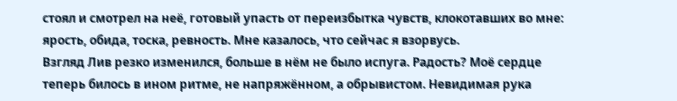стоял и смотрел на неё, готовый упасть от переизбытка чувств, клокотавших во мне: ярость, обида, тоска, ревность. Мне казалось, что сейчас я взорвусь.
Взгляд Лив резко изменился, больше в нём не было испуга. Радость? Моё сердце теперь билось в ином ритме, не напряжённом, а обрывистом. Невидимая рука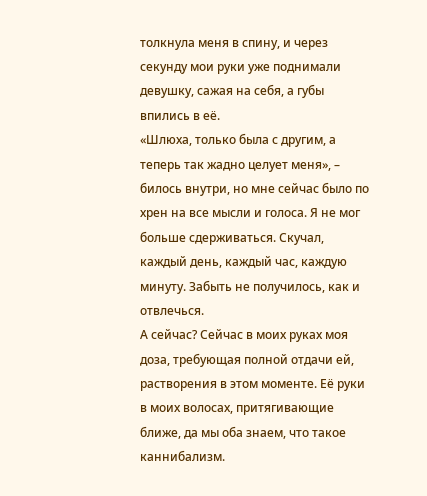толкнула меня в спину, и через секунду мои руки уже поднимали девушку, сажая на себя, а губы впились в её.
«Шлюха, только была с другим, а теперь так жадно целует меня», – билось внутри, но мне сейчас было по хрен на все мысли и голоса. Я не мог больше сдерживаться. Скучал, каждый день, каждый час, каждую минуту. Забыть не получилось, как и отвлечься.
А сейчас? Сейчас в моих руках моя доза, требующая полной отдачи ей, растворения в этом моменте. Её руки в моих волосах, притягивающие ближе, да мы оба знаем, что такое каннибализм.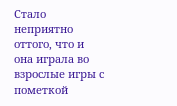Стало неприятно оттого, что и она играла во взрослые игры с пометкой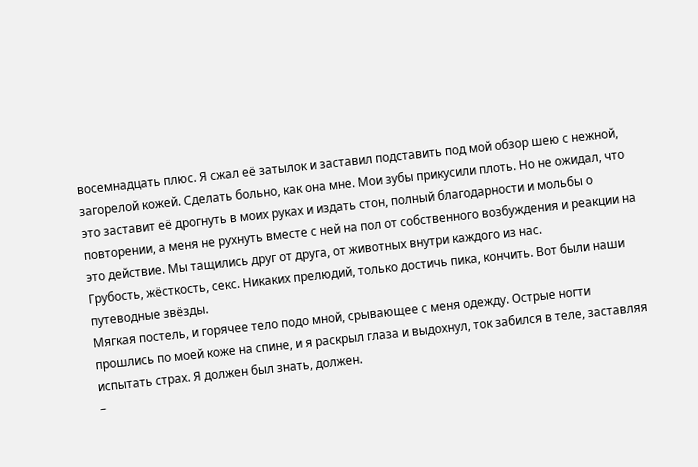восемнадцать плюс. Я сжал её затылок и заставил подставить под мой обзор шею с нежной, загорелой кожей. Сделать больно, как она мне. Мои зубы прикусили плоть. Но не ожидал, что это заставит её дрогнуть в моих руках и издать стон, полный благодарности и мольбы о повторении, а меня не рухнуть вместе с ней на пол от собственного возбуждения и реакции на это действие. Мы тащились друг от друга, от животных внутри каждого из нас.
Грубость, жёсткость, секс. Никаких прелюдий, только достичь пика, кончить. Вот были наши путеводные звёзды.
Мягкая постель, и горячее тело подо мной, срывающее с меня одежду. Острые ногти прошлись по моей коже на спине, и я раскрыл глаза и выдохнул, ток забился в теле, заставляя испытать страх. Я должен был знать, должен.
–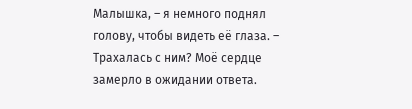Малышка, – я немного поднял голову, чтобы видеть её глаза. – Трахалась с ним? Моё сердце замерло в ожидании ответа.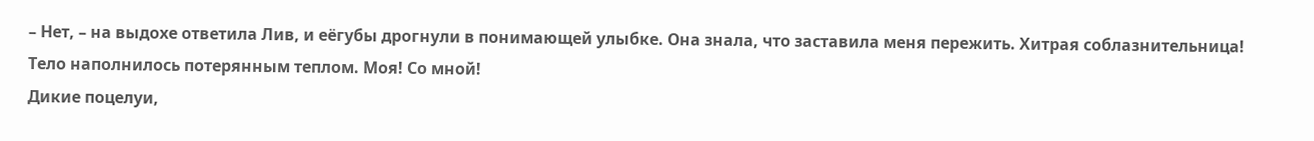– Нет, – на выдохе ответила Лив, и еёгубы дрогнули в понимающей улыбке. Она знала, что заставила меня пережить. Хитрая соблазнительница!
Тело наполнилось потерянным теплом. Моя! Со мной!
Дикие поцелуи,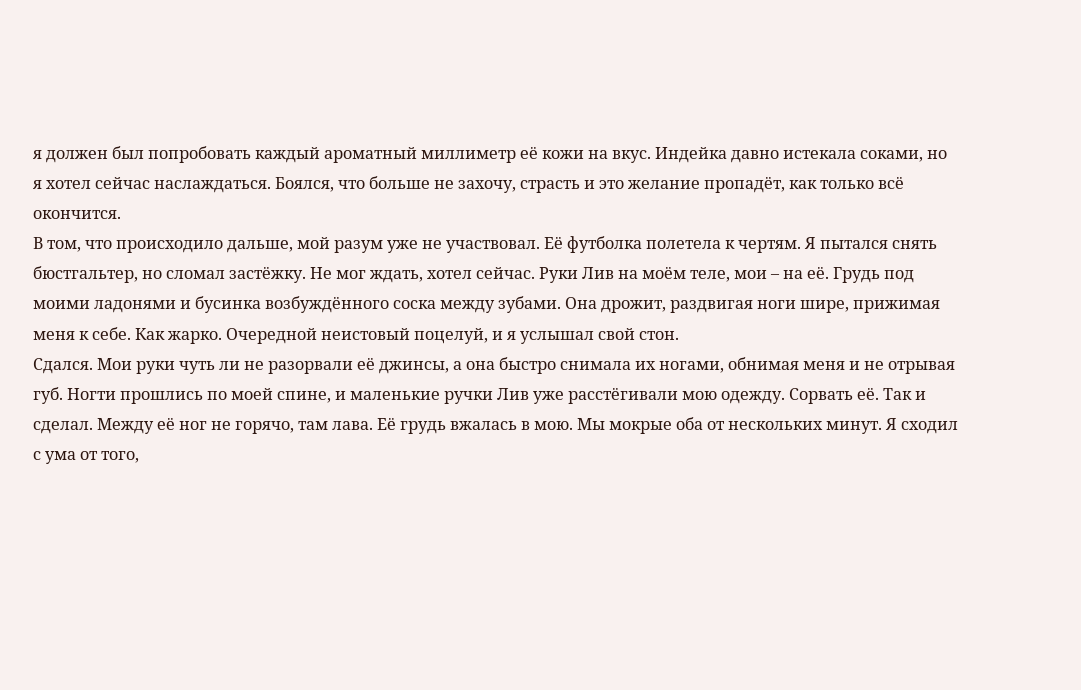я должен был попробовать каждый ароматный миллиметр её кожи на вкус. Индейка давно истекала соками, но я хотел сейчас наслаждаться. Боялся, что больше не захочу, страсть и это желание пропадёт, как только всё окончится.
В том, что происходило дальше, мой разум уже не участвовал. Её футболка полетела к чертям. Я пытался снять бюстгальтер, но сломал застёжку. Не мог ждать, хотел сейчас. Руки Лив на моём теле, мои – на её. Грудь под моими ладонями и бусинка возбуждённого соска между зубами. Она дрожит, раздвигая ноги шире, прижимая меня к себе. Как жарко. Очередной неистовый поцелуй, и я услышал свой стон.
Сдался. Мои руки чуть ли не разорвали её джинсы, а она быстро снимала их ногами, обнимая меня и не отрывая губ. Ногти прошлись по моей спине, и маленькие ручки Лив уже расстёгивали мою одежду. Сорвать её. Так и сделал. Между её ног не горячо, там лава. Её грудь вжалась в мою. Мы мокрые оба от нескольких минут. Я сходил с ума от того,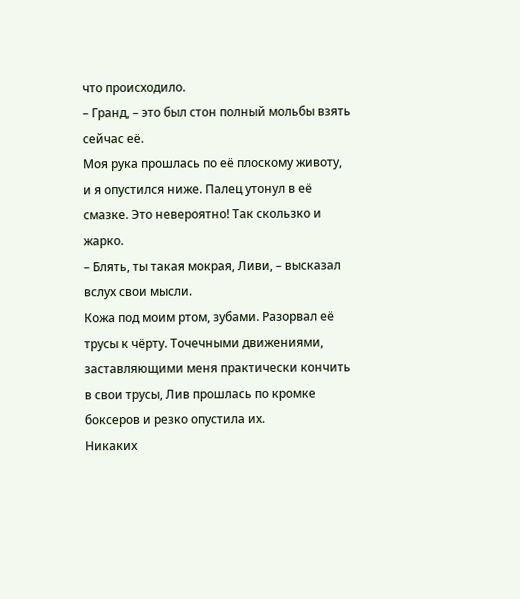что происходило.
– Гранд, – это был стон полный мольбы взять сейчас её.
Моя рука прошлась по её плоскому животу, и я опустился ниже. Палец утонул в её смазке. Это невероятно! Так скользко и жарко.
– Блять, ты такая мокрая, Ливи, – высказал вслух свои мысли.
Кожа под моим ртом, зубами. Разорвал её трусы к чёрту. Точечными движениями, заставляющими меня практически кончить в свои трусы, Лив прошлась по кромке боксеров и резко опустила их.
Никаких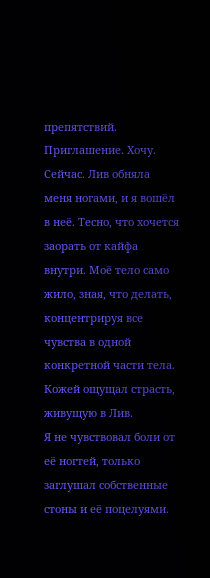препятствий. Приглашение. Хочу. Сейчас. Лив обняла меня ногами, и я вошёл в неё. Тесно, что хочется заорать от кайфа внутри. Моё тело само жило, зная, что делать, концентрируя все чувства в одной конкретной части тела. Кожей ощущал страсть, живущую в Лив.
Я не чувствовал боли от её ногтей, только заглушал собственные стоны и её поцелуями.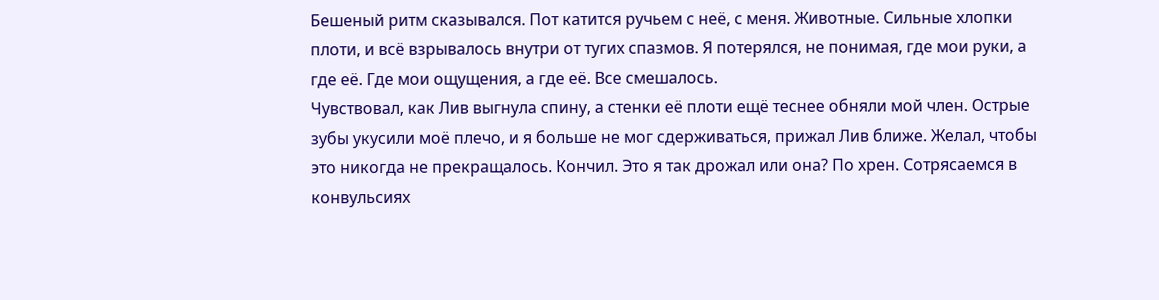Бешеный ритм сказывался. Пот катится ручьем с неё, с меня. Животные. Сильные хлопки плоти, и всё взрывалось внутри от тугих спазмов. Я потерялся, не понимая, где мои руки, а где её. Где мои ощущения, а где её. Все смешалось.
Чувствовал, как Лив выгнула спину, а стенки её плоти ещё теснее обняли мой член. Острые зубы укусили моё плечо, и я больше не мог сдерживаться, прижал Лив ближе. Желал, чтобы это никогда не прекращалось. Кончил. Это я так дрожал или она? По хрен. Сотрясаемся в конвульсиях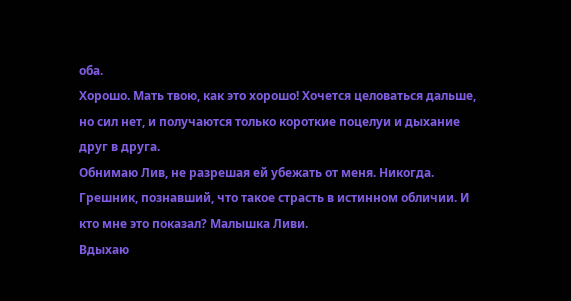оба.
Хорошо. Мать твою, как это хорошо! Хочется целоваться дальше, но сил нет, и получаются только короткие поцелуи и дыхание друг в друга.
Обнимаю Лив, не разрешая ей убежать от меня. Никогда. Грешник, познавший, что такое страсть в истинном обличии. И кто мне это показал? Малышка Ливи.
Вдыхаю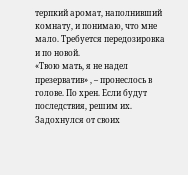терпкий аромат, наполнивший комнату, и понимаю, что мне мало. Требуется передозировка и по новой.
«Твою мать, я не надел презерватив» , – пронеслось в голове. По хрен. Если будут последствия, решим их.
Задохнулся от своих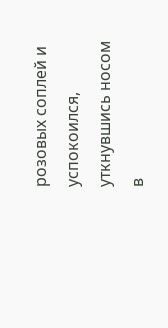розовых соплей и успокоился, уткнувшись носом в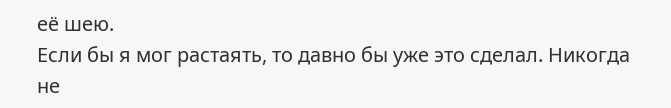её шею.
Если бы я мог растаять, то давно бы уже это сделал. Никогда не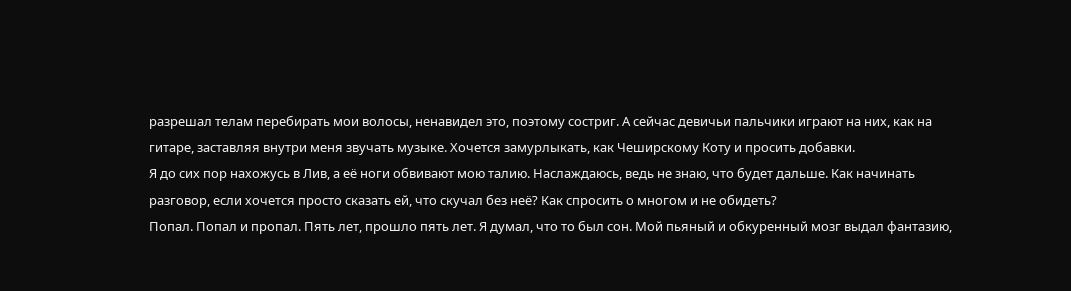разрешал телам перебирать мои волосы, ненавидел это, поэтому состриг. А сейчас девичьи пальчики играют на них, как на гитаре, заставляя внутри меня звучать музыке. Хочется замурлыкать, как Чеширскому Коту и просить добавки.
Я до сих пор нахожусь в Лив, а её ноги обвивают мою талию. Наслаждаюсь, ведь не знаю, что будет дальше. Как начинать разговор, если хочется просто сказать ей, что скучал без неё? Как спросить о многом и не обидеть?
Попал. Попал и пропал. Пять лет, прошло пять лет. Я думал, что то был сон. Мой пьяный и обкуренный мозг выдал фантазию,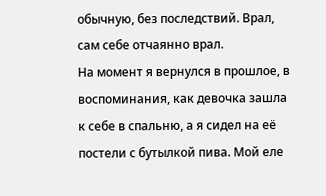обычную, без последствий. Врал, сам себе отчаянно врал.
На момент я вернулся в прошлое, в воспоминания, как девочка зашла к себе в спальню, а я сидел на её постели с бутылкой пива. Мой еле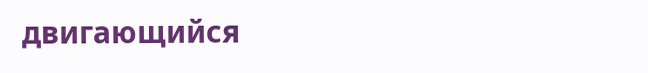двигающийся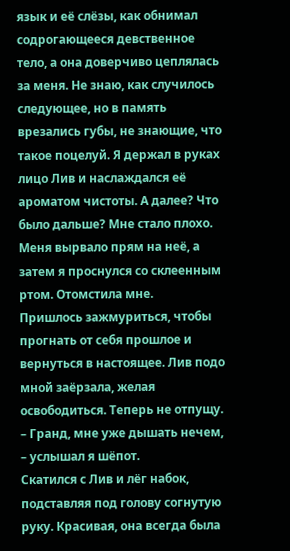язык и её слёзы, как обнимал содрогающееся девственное тело, а она доверчиво цеплялась за меня. Не знаю, как случилось следующее, но в память врезались губы, не знающие, что такое поцелуй. Я держал в руках лицо Лив и наслаждался её ароматом чистоты. А далее? Что было дальше? Мне стало плохо. Меня вырвало прям на неё, а затем я проснулся со склеенным ртом. Отомстила мне.
Пришлось зажмуриться, чтобы прогнать от себя прошлое и вернуться в настоящее. Лив подо мной заёрзала, желая освободиться. Теперь не отпущу.
– Гранд, мне уже дышать нечем, – услышал я шёпот.
Скатился с Лив и лёг набок, подставляя под голову согнутую руку. Красивая, она всегда была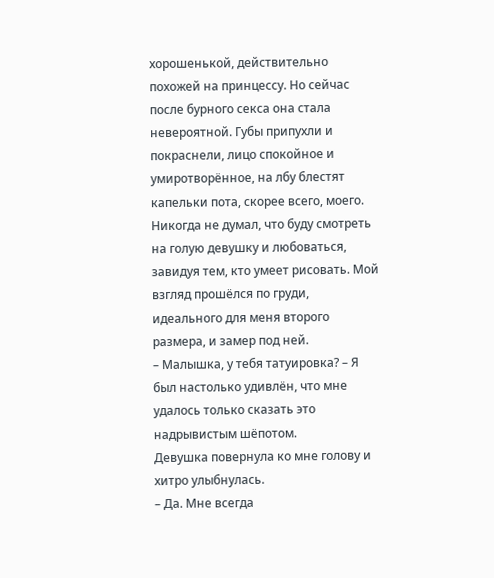хорошенькой, действительно похожей на принцессу. Но сейчас после бурного секса она стала невероятной. Губы припухли и покраснели, лицо спокойное и умиротворённое, на лбу блестят капельки пота, скорее всего, моего.
Никогда не думал, что буду смотреть на голую девушку и любоваться, завидуя тем, кто умеет рисовать. Мой взгляд прошёлся по груди, идеального для меня второго размера, и замер под ней.
– Малышка, у тебя татуировка? – Я был настолько удивлён, что мне удалось только сказать это надрывистым шёпотом.
Девушка повернула ко мне голову и хитро улыбнулась.
– Да. Мне всегда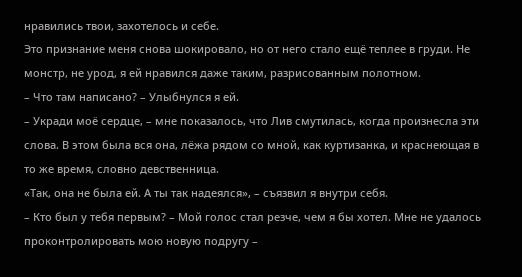нравились твои, захотелось и себе.
Это признание меня снова шокировало, но от него стало ещё теплее в груди. Не монстр, не урод, я ей нравился даже таким, разрисованным полотном.
– Что там написано? – Улыбнулся я ей.
– Укради моё сердце, – мне показалось, что Лив смутилась, когда произнесла эти слова. В этом была вся она, лёжа рядом со мной, как куртизанка, и краснеющая в то же время, словно девственница.
«Так, она не была ей. А ты так надеялся», – съязвил я внутри себя.
– Кто был у тебя первым? – Мой голос стал резче, чем я бы хотел. Мне не удалось проконтролировать мою новую подругу –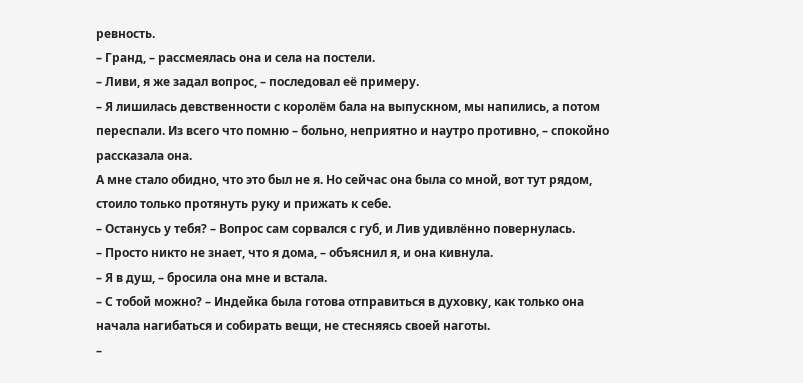ревность.
– Гранд, – рассмеялась она и села на постели.
– Ливи, я же задал вопрос, – последовал её примеру.
– Я лишилась девственности с королём бала на выпускном, мы напились, а потом переспали. Из всего что помню – больно, неприятно и наутро противно, – спокойно рассказала она.
А мне стало обидно, что это был не я. Но сейчас она была со мной, вот тут рядом, стоило только протянуть руку и прижать к себе.
– Останусь у тебя? – Вопрос сам сорвался с губ, и Лив удивлённо повернулась.
– Просто никто не знает, что я дома, – объяснил я, и она кивнула.
– Я в душ, – бросила она мне и встала.
– С тобой можно? – Индейка была готова отправиться в духовку, как только она начала нагибаться и собирать вещи, не стесняясь своей наготы.
–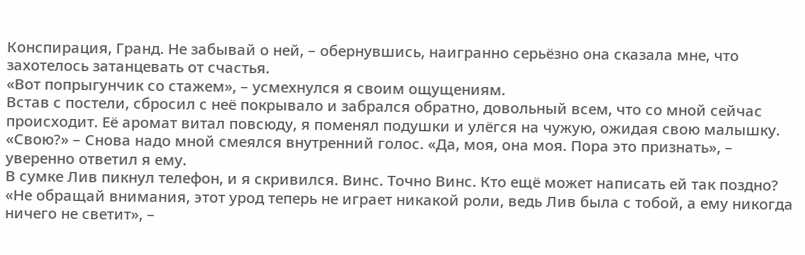Конспирация, Гранд. Не забывай о ней, – обернувшись, наигранно серьёзно она сказала мне, что захотелось затанцевать от счастья.
«Вот попрыгунчик со стажем», – усмехнулся я своим ощущениям.
Встав с постели, сбросил с неё покрывало и забрался обратно, довольный всем, что со мной сейчас происходит. Её аромат витал повсюду, я поменял подушки и улёгся на чужую, ожидая свою малышку.
«Свою?» – Снова надо мной смеялся внутренний голос. «Да, моя, она моя. Пора это признать», – уверенно ответил я ему.
В сумке Лив пикнул телефон, и я скривился. Винс. Точно Винс. Кто ещё может написать ей так поздно?
«Не обращай внимания, этот урод теперь не играет никакой роли, ведь Лив была с тобой, а ему никогда ничего не светит», –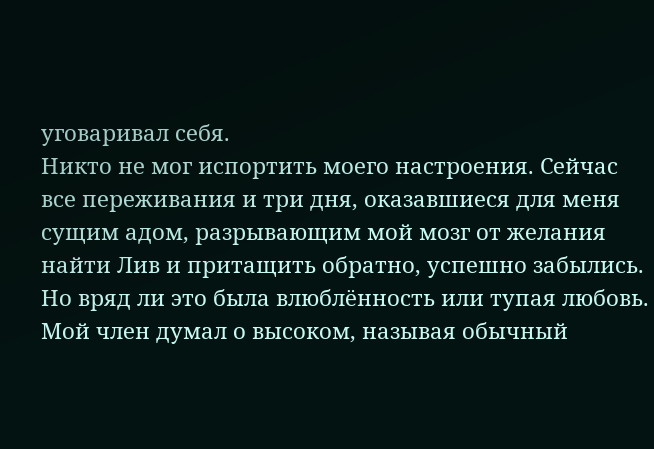уговаривал себя.
Никто не мог испортить моего настроения. Сейчас все переживания и три дня, оказавшиеся для меня сущим адом, разрывающим мой мозг от желания найти Лив и притащить обратно, успешно забылись. Но вряд ли это была влюблённость или тупая любовь. Мой член думал о высоком, называя обычный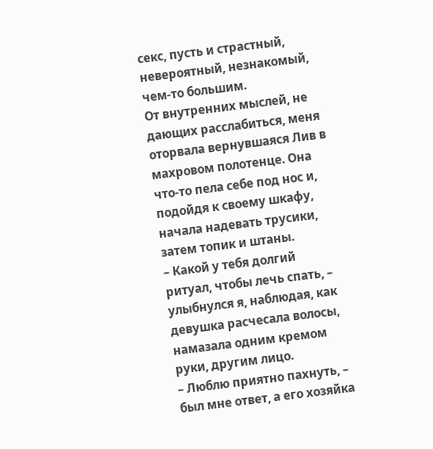секс, пусть и страстный, невероятный, незнакомый, чем-то большим.
От внутренних мыслей, не дающих расслабиться, меня оторвала вернувшаяся Лив в махровом полотенце. Она что-то пела себе под нос и, подойдя к своему шкафу, начала надевать трусики, затем топик и штаны.
– Какой у тебя долгий ритуал, чтобы лечь спать, – улыбнулся я, наблюдая, как девушка расчесала волосы, намазала одним кремом руки, другим лицо.
– Люблю приятно пахнуть, – был мне ответ, а его хозяйка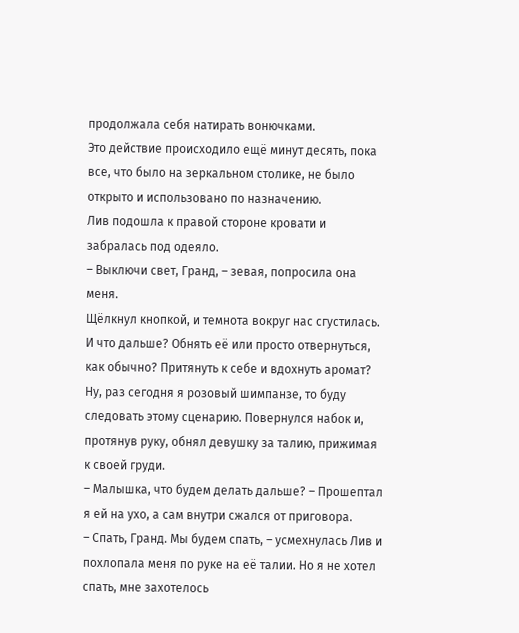продолжала себя натирать вонючками.
Это действие происходило ещё минут десять, пока все, что было на зеркальном столике, не было открыто и использовано по назначению.
Лив подошла к правой стороне кровати и забралась под одеяло.
– Выключи свет, Гранд, – зевая, попросила она меня.
Щёлкнул кнопкой, и темнота вокруг нас сгустилась. И что дальше? Обнять её или просто отвернуться, как обычно? Притянуть к себе и вдохнуть аромат? Ну, раз сегодня я розовый шимпанзе, то буду следовать этому сценарию. Повернулся набок и, протянув руку, обнял девушку за талию, прижимая к своей груди.
– Малышка, что будем делать дальше? – Прошептал я ей на ухо, а сам внутри сжался от приговора.
– Спать, Гранд. Мы будем спать, – усмехнулась Лив и похлопала меня по руке на её талии. Но я не хотел спать, мне захотелось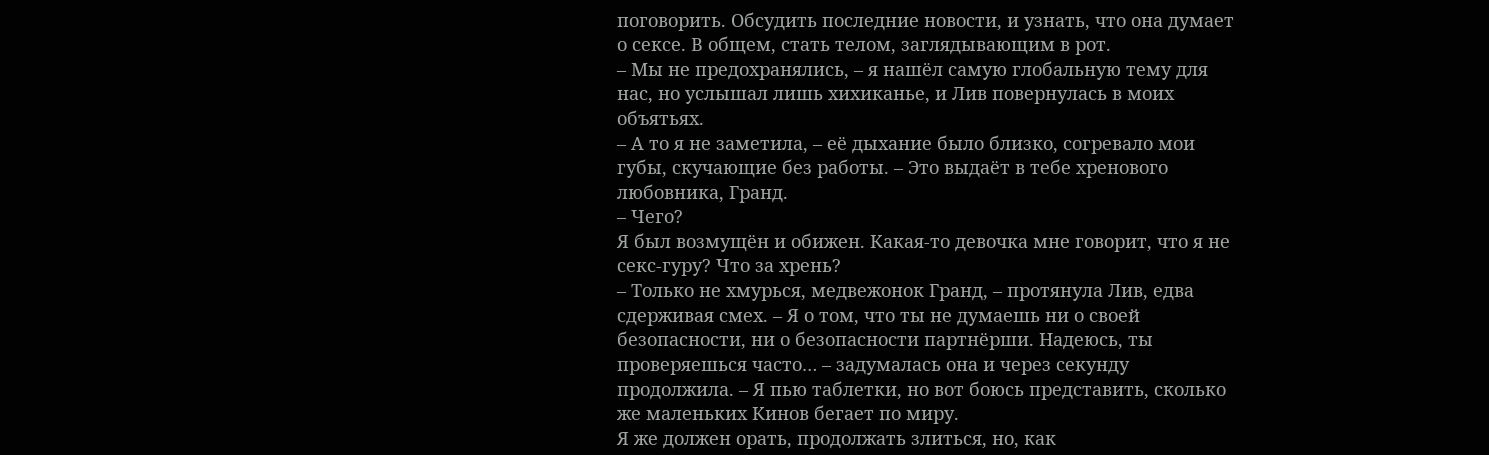поговорить. Обсудить последние новости, и узнать, что она думает о сексе. В общем, стать телом, заглядывающим в рот.
– Мы не предохранялись, – я нашёл самую глобальную тему для нас, но услышал лишь хихиканье, и Лив повернулась в моих объятьях.
– А то я не заметила, – её дыхание было близко, согревало мои губы, скучающие без работы. – Это выдаёт в тебе хренового любовника, Гранд.
– Чего?
Я был возмущён и обижен. Какая-то девочка мне говорит, что я не секс-гуру? Что за хрень?
– Только не хмурься, медвежонок Гранд, – протянула Лив, едва сдерживая смех. – Я о том, что ты не думаешь ни о своей безопасности, ни о безопасности партнёрши. Надеюсь, ты проверяешься часто… – задумалась она и через секунду продолжила. – Я пью таблетки, но вот боюсь представить, сколько же маленьких Кинов бегает по миру.
Я же должен орать, продолжать злиться, но, как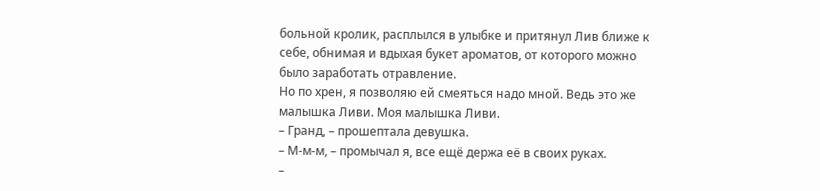больной кролик, расплылся в улыбке и притянул Лив ближе к себе, обнимая и вдыхая букет ароматов, от которого можно было заработать отравление.
Но по хрен, я позволяю ей смеяться надо мной. Ведь это же малышка Ливи. Моя малышка Ливи.
– Гранд, – прошептала девушка.
– М-м-м, – промычал я, все ещё держа её в своих руках.
–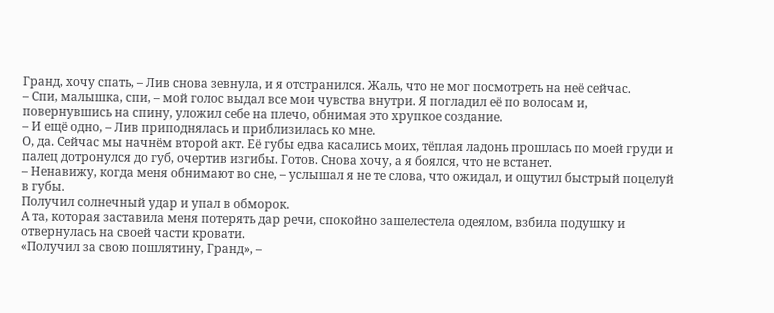Гранд, хочу спать, – Лив снова зевнула, и я отстранился. Жаль, что не мог посмотреть на неё сейчас.
– Спи, малышка, спи, – мой голос выдал все мои чувства внутри. Я погладил её по волосам и, повернувшись на спину, уложил себе на плечо, обнимая это хрупкое создание.
– И ещё одно, – Лив приподнялась и приблизилась ко мне.
О, да. Сейчас мы начнём второй акт. Её губы едва касались моих, тёплая ладонь прошлась по моей груди и палец дотронулся до губ, очертив изгибы. Готов. Снова хочу, а я боялся, что не встанет.
– Ненавижу, когда меня обнимают во сне, – услышал я не те слова, что ожидал, и ощутил быстрый поцелуй в губы.
Получил солнечный удар и упал в обморок.
А та, которая заставила меня потерять дар речи, спокойно зашелестела одеялом, взбила подушку и отвернулась на своей части кровати.
«Получил за свою пошлятину, Гранд», –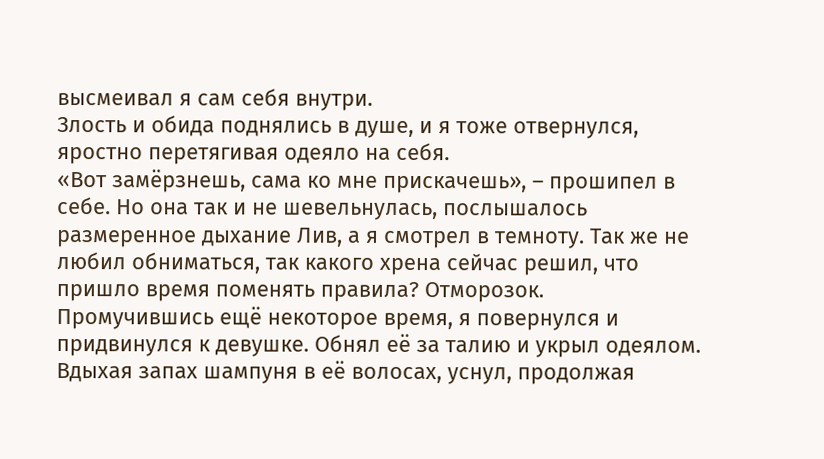высмеивал я сам себя внутри.
Злость и обида поднялись в душе, и я тоже отвернулся, яростно перетягивая одеяло на себя.
«Вот замёрзнешь, сама ко мне прискачешь», – прошипел в себе. Но она так и не шевельнулась, послышалось размеренное дыхание Лив, а я смотрел в темноту. Так же не любил обниматься, так какого хрена сейчас решил, что пришло время поменять правила? Отморозок.
Промучившись ещё некоторое время, я повернулся и придвинулся к девушке. Обнял её за талию и укрыл одеялом. Вдыхая запах шампуня в её волосах, уснул, продолжая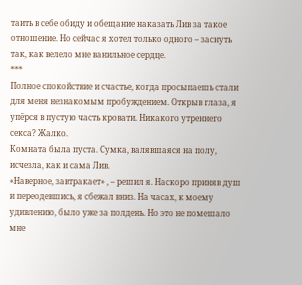таить в себе обиду и обещание наказать Лив за такое отношение. Но сейчас я хотел только одного – заснуть так, как велело мне ванильное сердце.
***
Полное спокойствие и счастье, когда просыпаешь стали для меня незнакомым пробуждением. Открыв глаза, я упёрся в пустую часть кровати. Никакого утреннего секса? Жалко.
Комната была пуста. Сумка, валявшаяся на полу, исчезла, как и сама Лив.
«Наверное, завтракает» , – решил я. Наскоро приняв душ и переодевшись, я сбежал вниз. На часах, к моему удивлению, было уже за полдень. Но это не помешало мне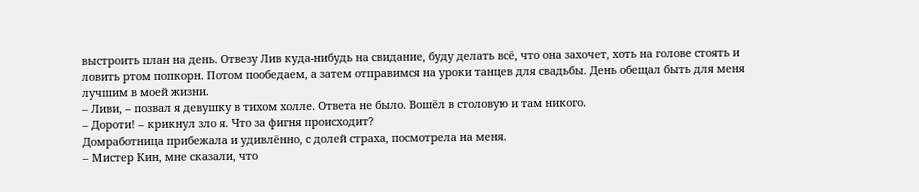выстроить план на день. Отвезу Лив куда-нибудь на свидание, буду делать всё, что она захочет, хоть на голове стоять и ловить ртом попкорн. Потом пообедаем, а затем отправимся на уроки танцев для свадьбы. День обещал быть для меня лучшим в моей жизни.
– Ливи, – позвал я девушку в тихом холле. Ответа не было. Вошёл в столовую и там никого.
– Дороти! – крикнул зло я. Что за фигня происходит?
Домработница прибежала и удивлённо, с долей страха, посмотрела на меня.
– Мистер Кин, мне сказали, что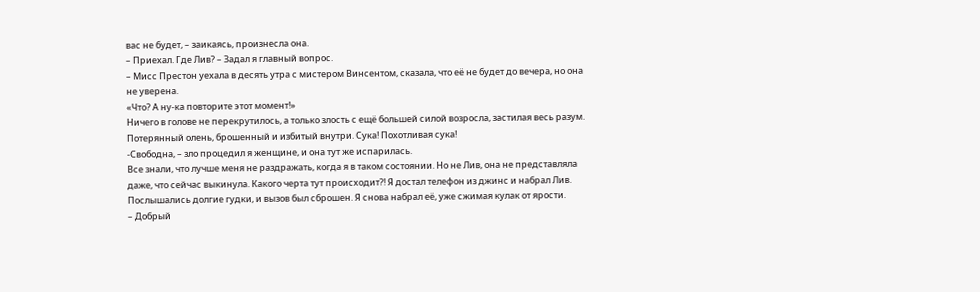вас не будет, – заикаясь, произнесла она.
– Приехал. Где Лив? – Задал я главный вопрос.
– Мисс Престон уехала в десять утра с мистером Винсентом, сказала, что её не будет до вечера, но она не уверена.
«Что? А ну-ка повторите этот момент!»
Ничего в голове не перекрутилось, а только злость с ещё большей силой возросла, застилая весь разум. Потерянный олень, брошенный и избитый внутри. Сука! Похотливая сука!
-Свободна, – зло процедил я женщине, и она тут же испарилась.
Все знали, что лучше меня не раздражать, когда я в таком состоянии. Но не Лив, она не представляла даже, что сейчас выкинула. Какого черта тут происходит?! Я достал телефон из джинс и набрал Лив. Послышались долгие гудки, и вызов был сброшен. Я снова набрал её, уже сжимая кулак от ярости.
– Добрый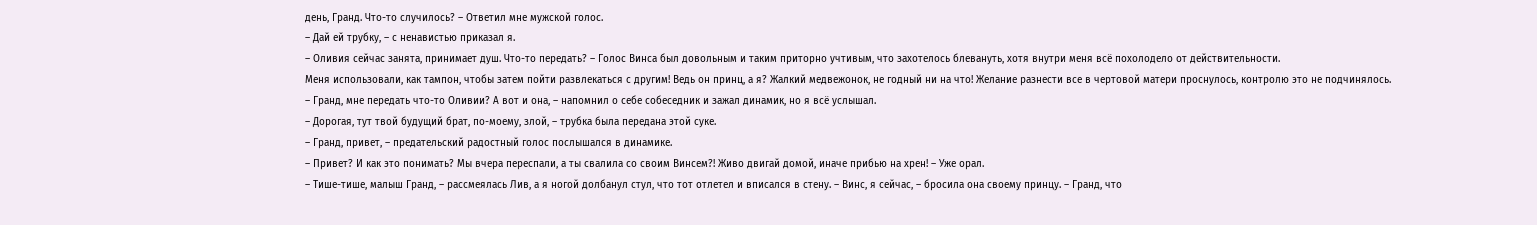день, Гранд. Что-то случилось? – Ответил мне мужской голос.
– Дай ей трубку, – с ненавистью приказал я.
– Оливия сейчас занята, принимает душ. Что-то передать? – Голос Винса был довольным и таким приторно учтивым, что захотелось блевануть, хотя внутри меня всё похолодело от действительности.
Меня использовали, как тампон, чтобы затем пойти развлекаться с другим! Ведь он принц, а я? Жалкий медвежонок, не годный ни на что! Желание разнести все в чертовой матери проснулось, контролю это не подчинялось.
– Гранд, мне передать что-то Оливии? А вот и она, – напомнил о себе собеседник и зажал динамик, но я всё услышал.
– Дорогая, тут твой будущий брат, по-моему, злой, – трубка была передана этой суке.
– Гранд, привет, – предательский радостный голос послышался в динамике.
– Привет? И как это понимать? Мы вчера переспали, а ты свалила со своим Винсем?! Живо двигай домой, иначе прибью на хрен! – Уже орал.
– Тише-тише, малыш Гранд, – рассмеялась Лив, а я ногой долбанул стул, что тот отлетел и вписался в стену. – Винс, я сейчас, – бросила она своему принцу. – Гранд, что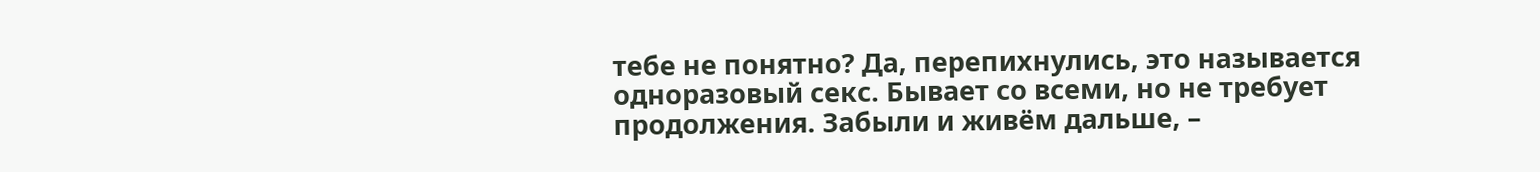тебе не понятно? Да, перепихнулись, это называется одноразовый секс. Бывает со всеми, но не требует продолжения. Забыли и живём дальше, –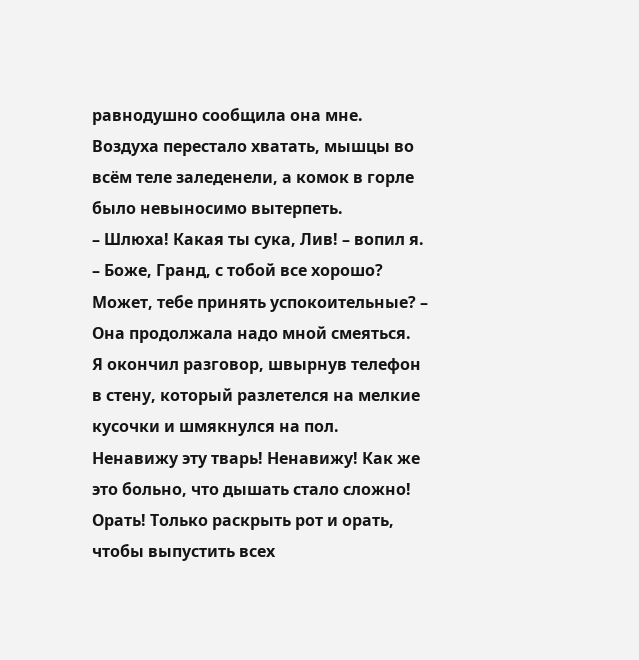равнодушно сообщила она мне.
Воздуха перестало хватать, мышцы во всём теле заледенели, а комок в горле было невыносимо вытерпеть.
– Шлюха! Какая ты сука, Лив! – вопил я.
– Боже, Гранд, с тобой все хорошо? Может, тебе принять успокоительные? – Она продолжала надо мной смеяться.
Я окончил разговор, швырнув телефон в стену, который разлетелся на мелкие кусочки и шмякнулся на пол.
Ненавижу эту тварь! Ненавижу! Как же это больно, что дышать стало сложно! Орать! Только раскрыть рот и орать, чтобы выпустить всех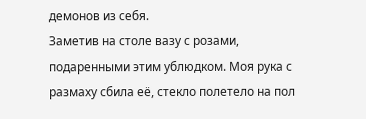демонов из себя.
Заметив на столе вазу с розами, подаренными этим ублюдком. Моя рука с размаху сбила её, стекло полетело на пол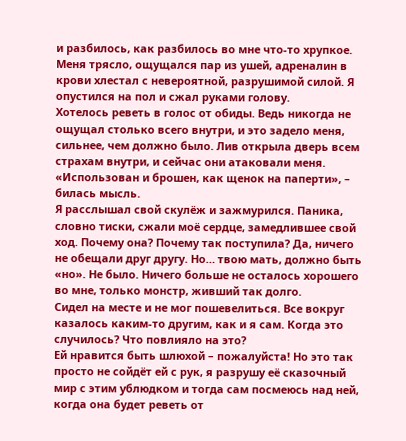и разбилось, как разбилось во мне что-то хрупкое. Меня трясло, ощущался пар из ушей, адреналин в крови хлестал с невероятной, разрушимой силой. Я опустился на пол и сжал руками голову.
Хотелось реветь в голос от обиды. Ведь никогда не ощущал столько всего внутри, и это задело меня, сильнее, чем должно было. Лив открыла дверь всем страхам внутри, и сейчас они атаковали меня.
«Использован и брошен, как щенок на паперти», – билась мысль.
Я расслышал свой скулёж и зажмурился. Паника, словно тиски, сжали моё сердце, замедлившее свой ход. Почему она? Почему так поступила? Да, ничего не обещали друг другу. Но… твою мать, должно быть «но». Не было. Ничего больше не осталось хорошего во мне, только монстр, живший так долго.
Сидел на месте и не мог пошевелиться. Все вокруг казалось каким-то другим, как и я сам. Когда это случилось? Что повлияло на это?
Ей нравится быть шлюхой – пожалуйста! Но это так просто не сойдёт ей с рук, я разрушу её сказочный мир с этим ублюдком и тогда сам посмеюсь над ней, когда она будет реветь от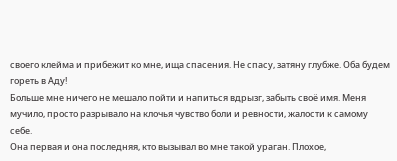своего клейма и прибежит ко мне, ища спасения. Не спасу, затяну глубже. Оба будем гореть в Аду!
Больше мне ничего не мешало пойти и напиться вдрызг, забыть своё имя. Меня мучило, просто разрывало на клочья чувство боли и ревности, жалости к самому себе.
Она первая и она последняя, кто вызывал во мне такой ураган. Плохое,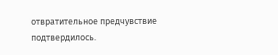отвратительное предчувствие подтвердилось.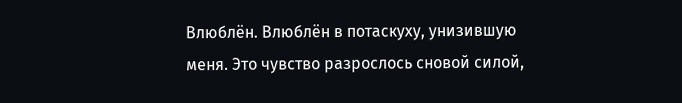Влюблён. Влюблён в потаскуху, унизившую меня. Это чувство разрослось сновой силой,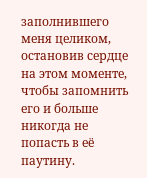заполнившего меня целиком, остановив сердце на этом моменте, чтобы запомнить его и больше никогда не попасть в её паутину.